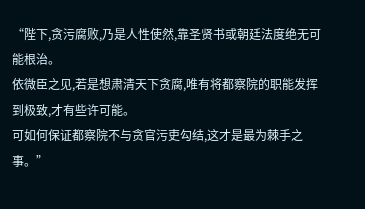“陛下,贪污腐败,乃是人性使然,靠圣贤书或朝廷法度绝无可能根治。
依微臣之见,若是想肃清天下贪腐,唯有将都察院的职能发挥到极致,才有些许可能。
可如何保证都察院不与贪官污吏勾结,这才是最为棘手之事。”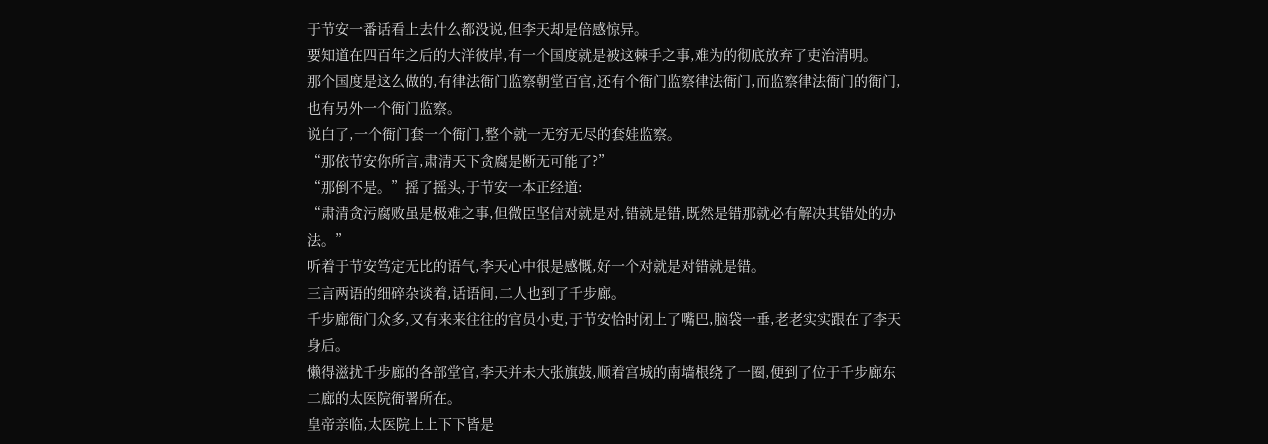于节安一番话看上去什么都没说,但李天却是倍感惊异。
要知道在四百年之后的大洋彼岸,有一个国度就是被这棘手之事,难为的彻底放弃了吏治清明。
那个国度是这么做的,有律法衙门监察朝堂百官,还有个衙门监察律法衙门,而监察律法衙门的衙门,也有另外一个衙门监察。
说白了,一个衙门套一个衙门,整个就一无穷无尽的套娃监察。
“那依节安你所言,肃清天下贪腐是断无可能了?”
“那倒不是。”摇了摇头,于节安一本正经道:
“肃清贪污腐败虽是极难之事,但微臣坚信对就是对,错就是错,既然是错那就必有解决其错处的办法。”
听着于节安笃定无比的语气,李天心中很是感慨,好一个对就是对错就是错。
三言两语的细碎杂谈着,话语间,二人也到了千步廊。
千步廊衙门众多,又有来来往往的官员小吏,于节安恰时闭上了嘴巴,脑袋一垂,老老实实跟在了李天身后。
懒得滋扰千步廊的各部堂官,李天并未大张旗鼓,顺着宫城的南墙根绕了一圈,便到了位于千步廊东二廊的太医院衙署所在。
皇帝亲临,太医院上上下下皆是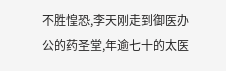不胜惶恐,李天刚走到御医办公的药圣堂,年逾七十的太医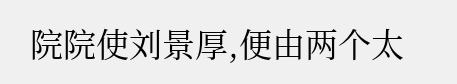院院使刘景厚,便由两个太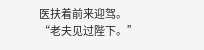医扶着前来迎驾。
“老夫见过陛下。”